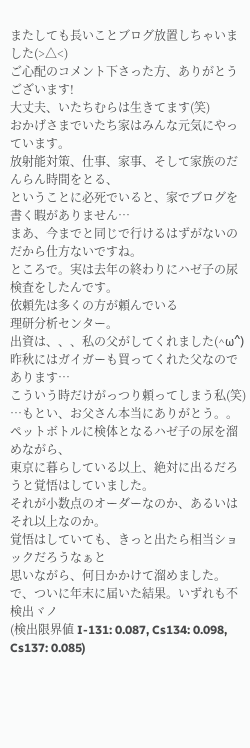またしても長いことブログ放置しちゃいました(>△<)
ご心配のコメント下さった方、ありがとうございます!
大丈夫、いたちむらは生きてます(笑)
おかげさまでいたち家はみんな元気にやっています。
放射能対策、仕事、家事、そして家族のだんらん時間をとる、
ということに必死でいると、家でブログを書く暇がありません…
まあ、今までと同じで行けるはずがないのだから仕方ないですね。
ところで。実は去年の終わりにハゼ子の尿検査をしたんです。
依頼先は多くの方が頼んでいる
理研分析センター。
出資は、、、私の父がしてくれました(^ω^)
昨秋にはガイガーも買ってくれた父なのであります…
こういう時だけがっつり頼ってしまう私(笑)
…もとい、お父さん本当にありがとう。。
ペットボトルに検体となるハゼ子の尿を溜めながら、
東京に暮らしている以上、絶対に出るだろうと覚悟はしていました。
それが小数点のオーダーなのか、あるいはそれ以上なのか。
覚悟はしていても、きっと出たら相当ショックだろうなぁと
思いながら、何日かかけて溜めました。
で、ついに年末に届いた結果。いずれも不検出ヾノ
(検出限界値 I-131: 0.087, Cs134: 0.098, Cs137: 0.085)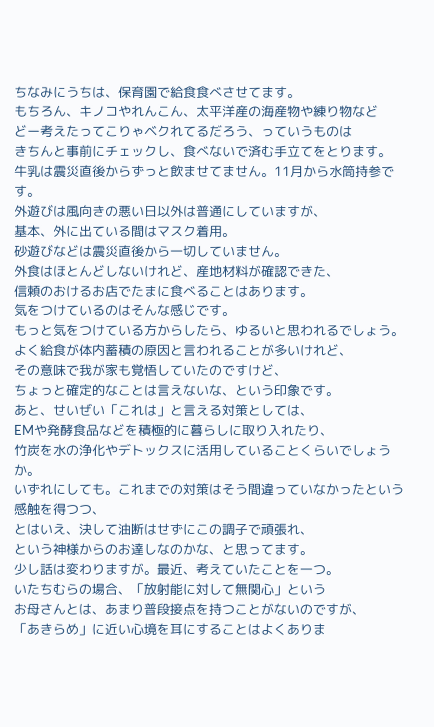ちなみにうちは、保育園で給食食べさせてます。
もちろん、キノコやれんこん、太平洋産の海産物や練り物など
どー考えたってこりゃベクれてるだろう、っていうものは
きちんと事前にチェックし、食べないで済む手立てをとります。
牛乳は震災直後からずっと飲ませてません。11月から水筒持参です。
外遊びは風向きの悪い日以外は普通にしていますが、
基本、外に出ている間はマスク着用。
砂遊びなどは震災直後から一切していません。
外食はほとんどしないけれど、産地材料が確認できた、
信頼のおけるお店でたまに食べることはあります。
気をつけているのはそんな感じです。
もっと気をつけている方からしたら、ゆるいと思われるでしょう。
よく給食が体内蓄積の原因と言われることが多いけれど、
その意味で我が家も覚悟していたのですけど、
ちょっと確定的なことは言えないな、という印象です。
あと、せいぜい「これは」と言える対策としては、
EMや発酵食品などを積極的に暮らしに取り入れたり、
竹炭を水の浄化やデトックスに活用していることくらいでしょうか。
いずれにしても。これまでの対策はそう間違っていなかったという感触を得つつ、
とはいえ、決して油断はせずにこの調子で頑張れ、
という神様からのお達しなのかな、と思ってます。
少し話は変わりますが。最近、考えていたことを一つ。
いたちむらの場合、「放射能に対して無関心」という
お母さんとは、あまり普段接点を持つことがないのですが、
「あきらめ」に近い心境を耳にすることはよくありま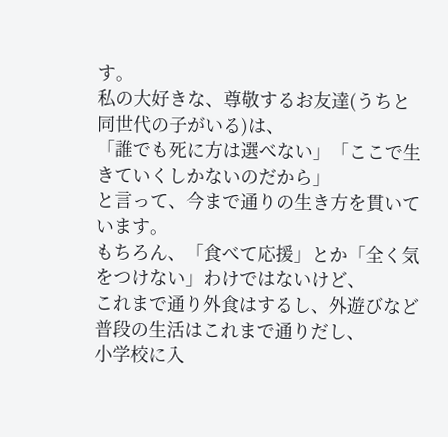す。
私の大好きな、尊敬するお友達(うちと同世代の子がいる)は、
「誰でも死に方は選べない」「ここで生きていくしかないのだから」
と言って、今まで通りの生き方を貫いています。
もちろん、「食べて応援」とか「全く気をつけない」わけではないけど、
これまで通り外食はするし、外遊びなど普段の生活はこれまで通りだし、
小学校に入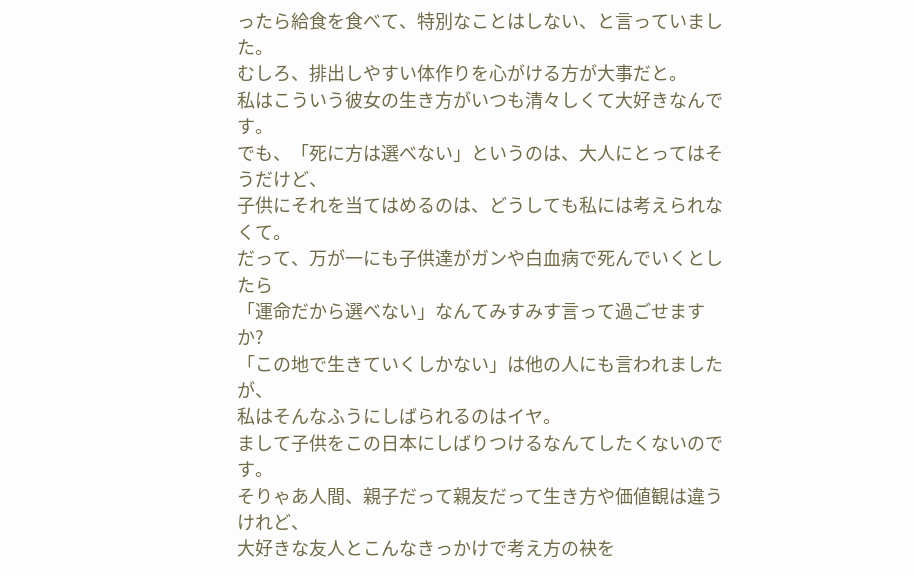ったら給食を食べて、特別なことはしない、と言っていました。
むしろ、排出しやすい体作りを心がける方が大事だと。
私はこういう彼女の生き方がいつも清々しくて大好きなんです。
でも、「死に方は選べない」というのは、大人にとってはそうだけど、
子供にそれを当てはめるのは、どうしても私には考えられなくて。
だって、万が一にも子供達がガンや白血病で死んでいくとしたら
「運命だから選べない」なんてみすみす言って過ごせますか?
「この地で生きていくしかない」は他の人にも言われましたが、
私はそんなふうにしばられるのはイヤ。
まして子供をこの日本にしばりつけるなんてしたくないのです。
そりゃあ人間、親子だって親友だって生き方や価値観は違うけれど、
大好きな友人とこんなきっかけで考え方の袂を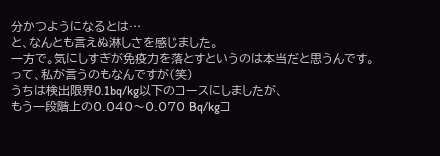分かつようになるとは…
と、なんとも言えぬ淋しさを感じました。
一方で。気にしすぎが免疫力を落とすというのは本当だと思うんです。
って、私が言うのもなんですが(笑)
うちは検出限界0.1bq/kg以下のコースにしましたが、
もう一段階上の0.040〜0.070 Bq/kgコ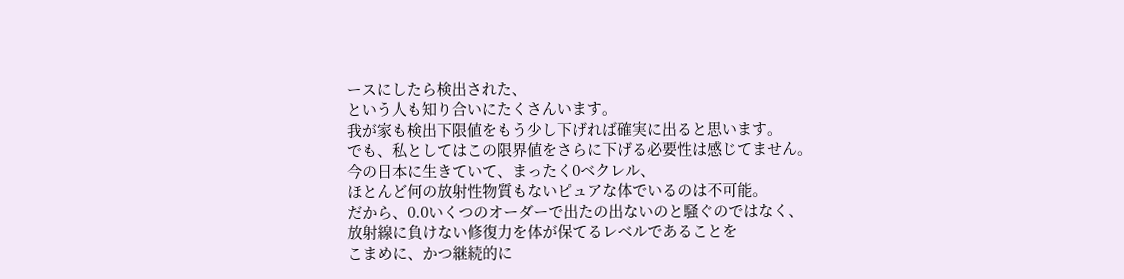ースにしたら検出された、
という人も知り合いにたくさんいます。
我が家も検出下限値をもう少し下げれば確実に出ると思います。
でも、私としてはこの限界値をさらに下げる必要性は感じてません。
今の日本に生きていて、まったく0ベクレル、
ほとんど何の放射性物質もないピュアな体でいるのは不可能。
だから、0.0いくつのオーダーで出たの出ないのと騒ぐのではなく、
放射線に負けない修復力を体が保てるレベルであることを
こまめに、かつ継続的に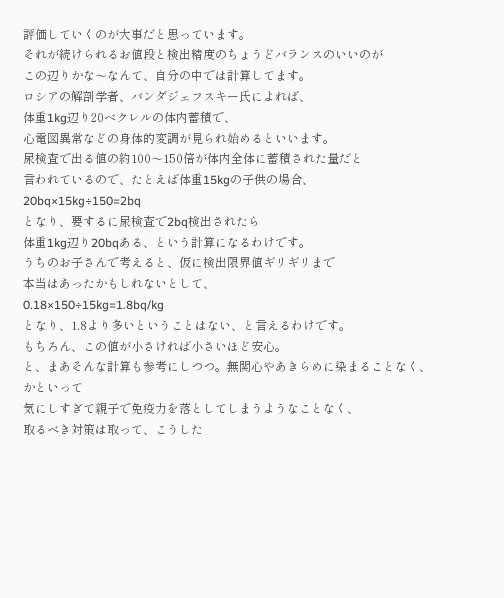評価していくのが大事だと思っています。
それが続けられるお値段と検出精度のちょうどバランスのいいのが
この辺りかな〜なんて、自分の中では計算してます。
ロシアの解剖学者、バンダジェフスキー氏によれば、
体重1kg辺り20ベクレルの体内蓄積で、
心電図異常などの身体的変調が見られ始めるといいます。
尿検査で出る値の約100〜150倍が体内全体に蓄積された量だと
言われているので、たとえば体重15kgの子供の場合、
20bq×15kg÷150=2bq
となり、要するに尿検査で2bq検出されたら
体重1kg辺り20bqある、という計算になるわけです。
うちのお子さんで考えると、仮に検出限界値ギリギリまで
本当はあったかもしれないとして、
0.18×150÷15kg=1.8bq/kg
となり、1.8より多いということはない、と言えるわけです。
もちろん、この値が小さければ小さいほど安心。
と、まあそんな計算も参考にしつつ。無関心やあきらめに染まることなく、かといって
気にしすぎて親子で免疫力を落としてしまうようなことなく、
取るべき対策は取って、こうした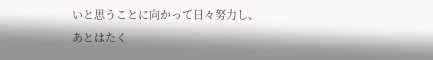いと思うことに向かって日々努力し、
あとはたく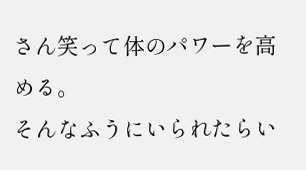さん笑って体のパワーを高める。
そんなふうにいられたらい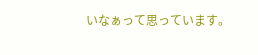いなぁって思っています。